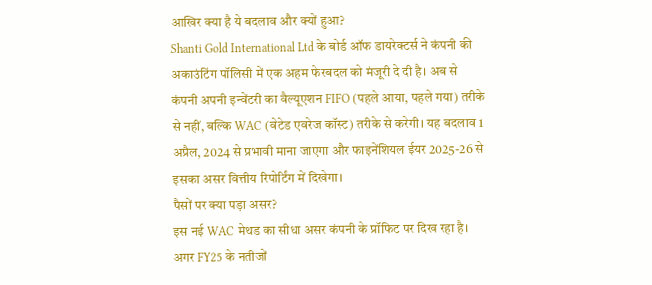आखिर क्या है ये बदलाव और क्यों हुआ?
Shanti Gold International Ltd के बोर्ड ऑफ डायरेक्टर्स ने कंपनी की अकाउंटिंग पॉलिसी में एक अहम फेरबदल को मंजूरी दे दी है। अब से कंपनी अपनी इन्वेंटरी का वैल्यूएशन FIFO (पहले आया, पहले गया) तरीके से नहीं, बल्कि WAC (वेटेड एवरेज कॉस्ट) तरीके से करेगी। यह बदलाव 1 अप्रैल, 2024 से प्रभावी माना जाएगा और फाइनेंशियल ईयर 2025-26 से इसका असर वित्तीय रिपोर्टिंग में दिखेगा।
पैसों पर क्या पड़ा असर?
इस नई WAC मेथड का सीधा असर कंपनी के प्रॉफिट पर दिख रहा है। अगर FY25 के नतीजों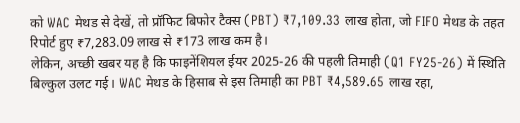को WAC मेथड से देखें, तो प्रॉफिट बिफोर टैक्स (PBT) ₹7,109.33 लाख होता, जो FIFO मेथड के तहत रिपोर्ट हुए ₹7,283.09 लाख से ₹173 लाख कम है।
लेकिन, अच्छी खबर यह है कि फाइनेंशियल ईयर 2025-26 की पहली तिमाही (Q1 FY25-26) में स्थिति बिल्कुल उलट गई। WAC मेथड के हिसाब से इस तिमाही का PBT ₹4,589.65 लाख रहा,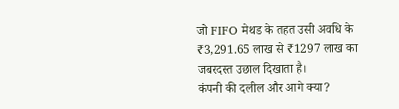जो FIFO मेथड के तहत उसी अवधि के ₹3,291.65 लाख से ₹1297 लाख का जबरदस्त उछाल दिखाता है।
कंपनी की दलील और आगे क्या?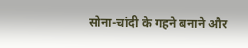सोना-चांदी के गहने बनाने और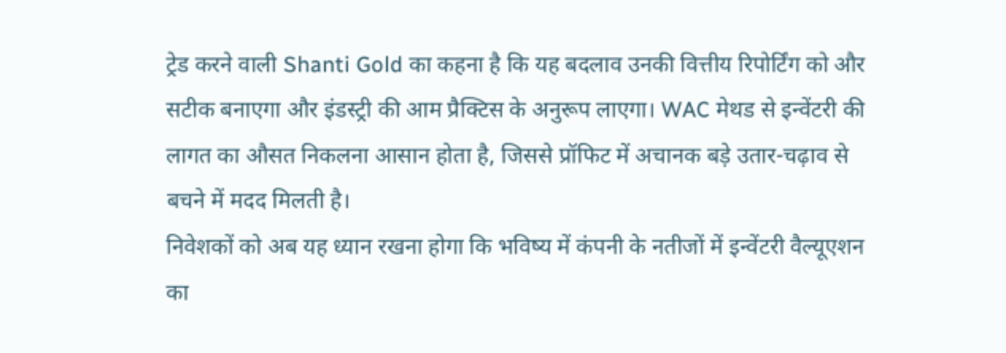ट्रेड करने वाली Shanti Gold का कहना है कि यह बदलाव उनकी वित्तीय रिपोर्टिंग को और सटीक बनाएगा और इंडस्ट्री की आम प्रैक्टिस के अनुरूप लाएगा। WAC मेथड से इन्वेंटरी की लागत का औसत निकलना आसान होता है, जिससे प्रॉफिट में अचानक बड़े उतार-चढ़ाव से बचने में मदद मिलती है।
निवेशकों को अब यह ध्यान रखना होगा कि भविष्य में कंपनी के नतीजों में इन्वेंटरी वैल्यूएशन का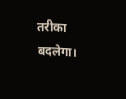तरीका बदलेगा।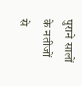पुराने सालों के नतीजों से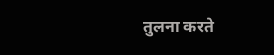तुलना करते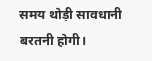समय थोड़ी सावधानी बरतनी होगी।